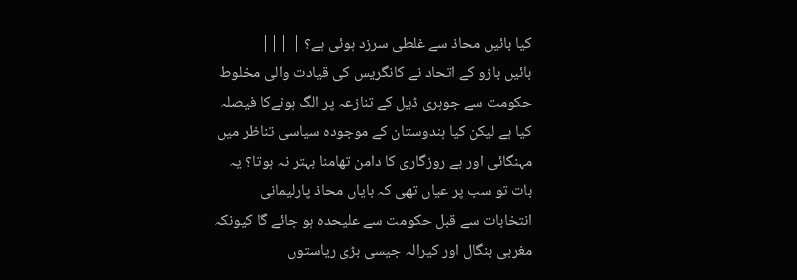کیا بائیں محاذ سے غلطی سرزد ہوئی ہے؟ | |||
بائیں بازو کے اتحاد نے کانگریس کی قیادت والی مخلوط حکومت سے جوہری ڈیل کے تنازعہ پر الگ ہونےکا فیصلہ کیا ہے لیکن کیا ہندوستان کے موجودہ سیاسی تناظر میں مہنگائی اور بے روزگاری کا دامن تھامنا بہتر نہ ہوتا؟ یہ بات تو سب پر عیاں تھی کہ بایاں محاذ پارلیمانی انتخابات سے قبل حکومت سے علیحدہ ہو جائے گا کیونکہ مغربی بنگال اور کیرالہ جیسی بڑی ریاستوں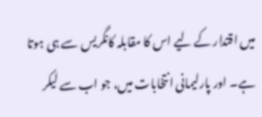میں اقتدار کے لیے اس کا مقابلہ کانگریس سے ہی ہوتا ہے۔ اور پارلیمانی انتخابات میں، جو اب سے لیکر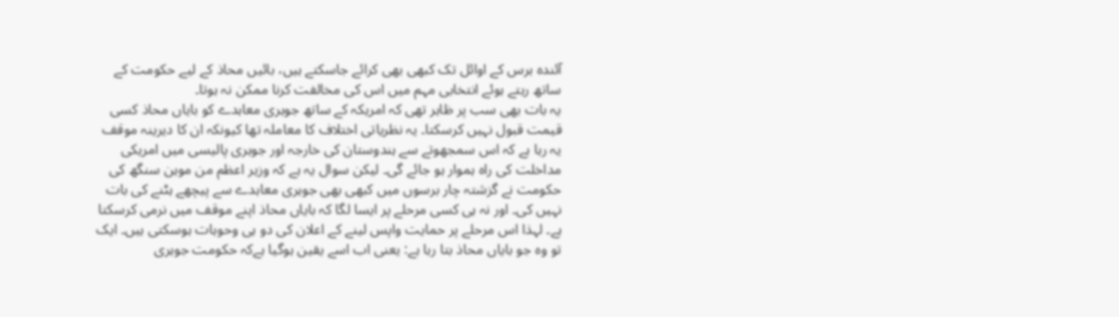آئندہ برس کے اوائل تک کبھی بھی کرائے جاسکتے ہیں، بائیں محاذ کے لیے حکومت کے ساتھ رہتے ہوئے انتخابی مہم میں اس کی مخالفت کرنا ممکن نہ ہوتا۔
یہ بات بھی سب پر ظاہر تھی کہ امریکہ کے ساتھ جوہری معاہدے کو بایاں محاذ کسی قیمت قبول نہیں کرسکتا۔ یہ نظریاتی اختلاف کا معاملہ تھا کیونکہ ان کا دیرینہ موقف یہ رہا ہے کہ اس سمجھوتے سے ہندوستان کی خارجہ اور جوہری پالیسی میں امریکی مداخلت کی راہ ہموار ہو جائے گی۔ لیکن سوال یہ ہے کہ وزیر اعظم من موہن سنگھ کی حکومت نے گزشتہ چار برسوں میں کبھی بھی جوہری معاہدے سے پیچھے ہٹنے کی بات نہیں کی۔ اور نہ ہی کسی مرحلے پر ایسا لگا کہ بایاں محاذ اپنے موقف میں نرمی کرسکتا ہے۔ لہذا اس مرحلے پر حمایت واپس لینے کے اعلان کی دو ہی وحوہات ہوسکتی ہیں۔ ایک تو وہ جو بایاں محاذ بتا رہا ہے: یعنی اب اسے یقین ہوگیا ہےکہ حکومت جوہری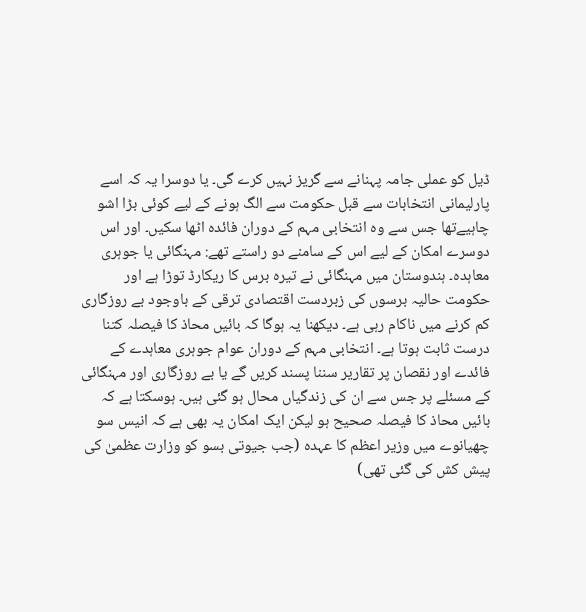ڈیل کو عملی جامہ پہنانے سے گریز نہیں کرے گی۔ یا دوسرا یہ کہ اسے پارلیمانی انتخابات سے قبل حکومت سے الگ ہونے کے لیے کوئی بڑا اشو چاہیےتھا جس سے وہ انتخابی مہم کے دوران فائدہ اٹھا سکیں۔ اور اس دوسرے امکان کے لیے اس کے سامنے دو راستے تھے: مہنگائی یا جوہری معاہدہ۔ ہندوستان میں مہنگائی نے تیرہ برس کا ریکارڈ توڑا ہے اور حکومت حالیہ برسوں کی زبردست اقتصادی ترقی کے باوجود بے روزگاری کم کرنے میں ناکام رہی ہے۔ دیکھنا یہ ہوگا کہ بائیں محاذ کا فیصلہ کتنا درست ثابت ہوتا ہے۔ انتخابی مہم کے دوران عوام جوہری معاہدے کے فائدے اور نقصان پر تقاریر سننا پسند کریں گے یا بے روزگاری اور مہنگائی کے مسئلے پر جس سے ان کی زندگیاں محال ہو گئی ہیں۔ ہوسکتا ہے کہ بائیں محاذ کا فیصلہ صحیح ہو لیکن ایک امکان یہ بھی ہے کہ انیس سو چھیانوے میں وزیر اعظم کا عہدہ (جب جیوتی بسو کو وزارت عظمیٰ کی پیش کش کی گئی تھی)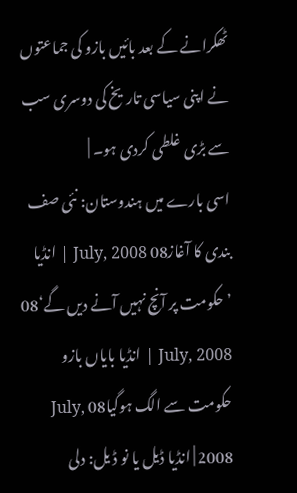ٹھکرانے کے بعد بائیں بازو کی جماعتوں نے اپنی سیاسی تاریخ کی دوسری سب سے بڑی غلطی کردی ہو۔ |
اسی بارے میں ہندوستان: نئی صف بندی کا آغاز08 July, 2008 | انڈیا ’حکومت پر آنچ نہیں آنے دیں گے‘08 July, 2008 | انڈیا بایاں بازو حکومت سے الگ ہوگیا08 July, 2008 | انڈیا ڈیل یا نو ڈ یل: دلی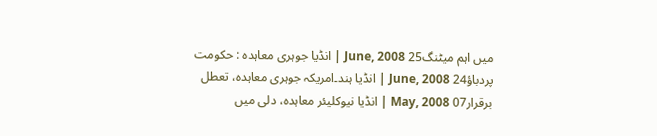میں اہم میٹنگ25 June, 2008 | انڈیا جوہری معاہدہ : حکومت پردباؤ24 June, 2008 | انڈیا ہند۔امریکہ جوہری معاہدہ، تعطل برقرار07 May, 2008 | انڈیا نیوکلیئر معاہدہ، دلی میں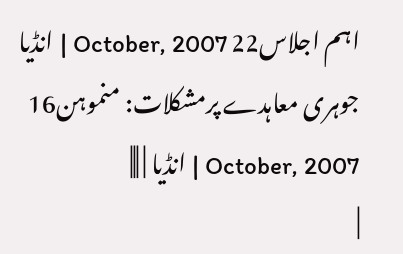اہم اجلاس22 October, 2007 | انڈیا جوہری معاہدے پرمشکلات: منموہن16 October, 2007 | انڈیا | |||
|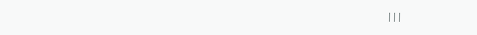|||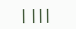| |||